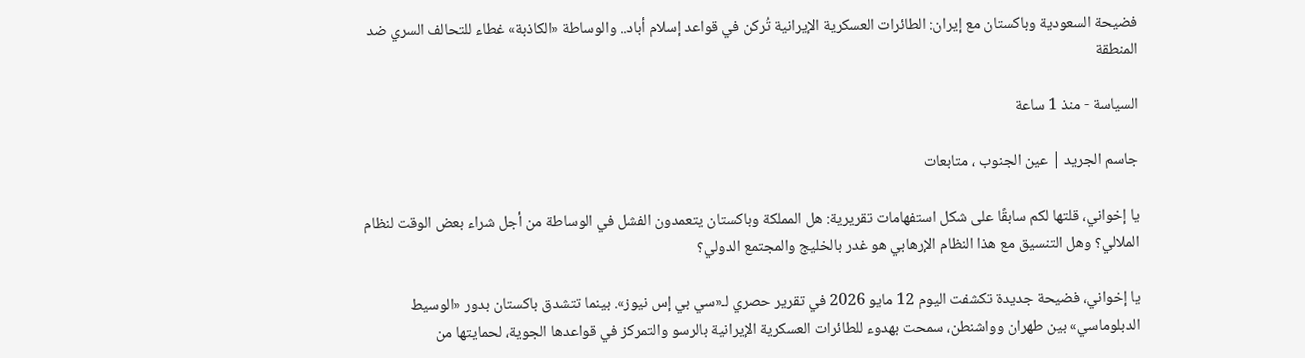فضيحة السعودية وباكستان مع إيران: الطائرات العسكرية الإيرانية تُركن في قواعد إسلام أباد.. والوساطة «الكاذبة» غطاء للتحالف السري ضد المنطقة

السياسة - منذ 1 ساعة

جاسم الجريد | عين الجنوب ، متابعات

يا إخواني، قلتها لكم سابقًا على شكل استفهامات تقريرية: هل المملكة وباكستان يتعمدون الفشل في الوساطة من أجل شراء بعض الوقت لنظام الملالي؟ وهل التنسيق مع هذا النظام الإرهابي هو غدر بالخليج والمجتمع الدولي؟

يا إخواني، فضيحة جديدة تكشفت اليوم 12 مايو 2026 في تقرير حصري لـ«سي بي إس نيوز». بينما تتشدق باكستان بدور «الوسيط الدبلوماسي» بين طهران وواشنطن، سمحت بهدوء للطائرات العسكرية الإيرانية بالرسو والتمركز في قواعدها الجوية، لحمايتها من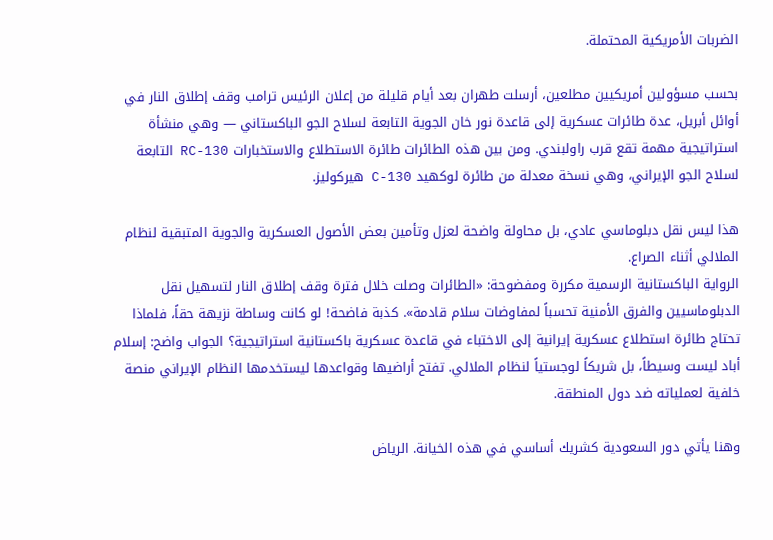الضربات الأمريكية المحتملة.

بحسب مسؤولين أمريكيين مطلعين، أرسلت طهران بعد أيام قليلة من إعلان الرئيس ترامب وقف إطلاق النار في أوائل أبريل، عدة طائرات عسكرية إلى قاعدة نور خان الجوية التابعة لسلاح الجو الباكستاني — وهي منشأة استراتيجية مهمة تقع قرب راولبندي. ومن بين هذه الطائرات طائرة الاستطلاع والاستخبارات RC-130 التابعة لسلاح الجو الإيراني، وهي نسخة معدلة من طائرة لوكهيد C-130 هيركوليز.

هذا ليس نقل دبلوماسي عادي، بل محاولة واضحة لعزل وتأمين بعض الأصول العسكرية والجوية المتبقية لنظام الملالي أثناء الصراع.
الرواية الباكستانية الرسمية مكررة ومفضوحة: «الطائرات وصلت خلال فترة وقف إطلاق النار لتسهيل نقل الدبلوماسيين والفرق الأمنية تحسباً لمفاوضات سلام قادمة». كذبة فاضحة! لو كانت وساطة نزيهة حقاً، فلماذا تحتاج طائرة استطلاع عسكرية إيرانية إلى الاختباء في قاعدة عسكرية باكستانية استراتيجية؟ الجواب واضح: إسلام أباد ليست وسيطاً، بل شريكاً لوجستياً لنظام الملالي. تفتح أراضيها وقواعدها ليستخدمها النظام الإيراني منصة خلفية لعملياته ضد دول المنطقة.

وهنا يأتي دور السعودية كشريك أساسي في هذه الخيانة. الرياض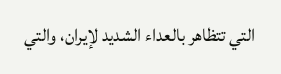التي تتظاهر بالعداء الشديد لإيران، والتي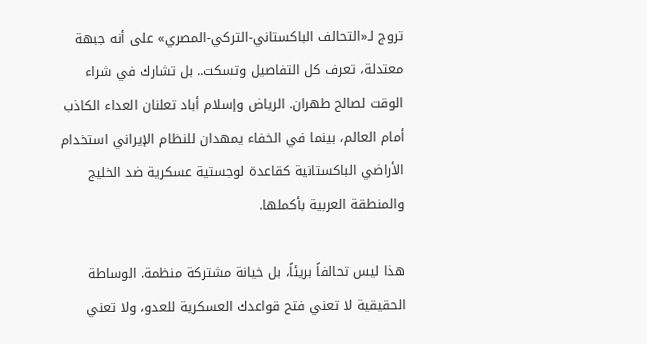تروج لـ«التحالف الباكستاني-التركي-المصري» على أنه جبهة معتدلة، تعرف كل التفاصيل وتسكت.. بل تشارك في شراء الوقت لصالح طهران. الرياض وإسلام أباد تعلنان العداء الكاذب أمام العالم، بينما في الخفاء يمهدان للنظام الإيراني استخدام الأراضي الباكستانية كقاعدة لوجستية عسكرية ضد الخليج والمنطقة العربية بأكملها.

هذا ليس تحالفاً بريئاً، بل خيانة مشتركة منظمة. الوساطة الحقيقية لا تعني فتح قواعدك العسكرية للعدو، ولا تعني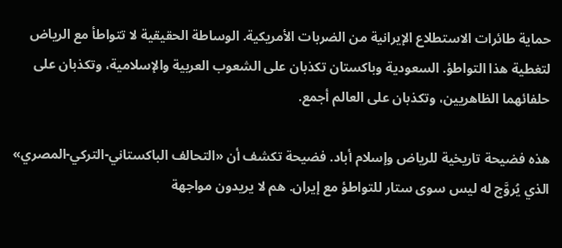حماية طائرات الاستطلاع الإيرانية من الضربات الأمريكية. الوساطة الحقيقية لا تتواطأ مع الرياض لتغطية هذا التواطؤ. السعودية وباكستان تكذبان على الشعوب العربية والإسلامية، وتكذبان على حلفائهما الظاهريين، وتكذبان على العالم أجمع.

هذه فضيحة تاريخية للرياض وإسلام أباد. فضيحة تكشف أن «التحالف الباكستاني-التركي-المصري» الذي يُروَّج له ليس سوى ستار للتواطؤ مع إيران. هم لا يريدون مواجهة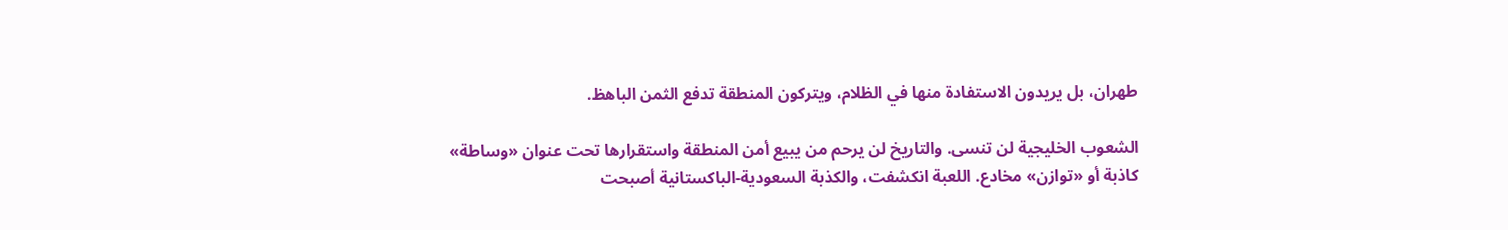طهران، بل يريدون الاستفادة منها في الظلام، ويتركون المنطقة تدفع الثمن الباهظ.

الشعوب الخليجية لن تنسى. والتاريخ لن يرحم من يبيع أمن المنطقة واستقرارها تحت عنوان «وساطة» كاذبة أو «توازن» مخادع. اللعبة انكشفت، والكذبة السعودية-الباكستانية أصبحت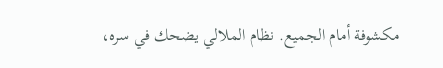مكشوفة أمام الجميع. نظام الملالي يضحك في سره،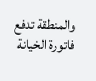والمنطقة تدفع فاتورة الخيانة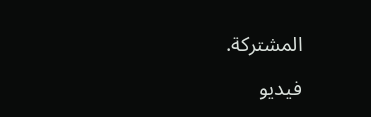المشتركة.

فيديو